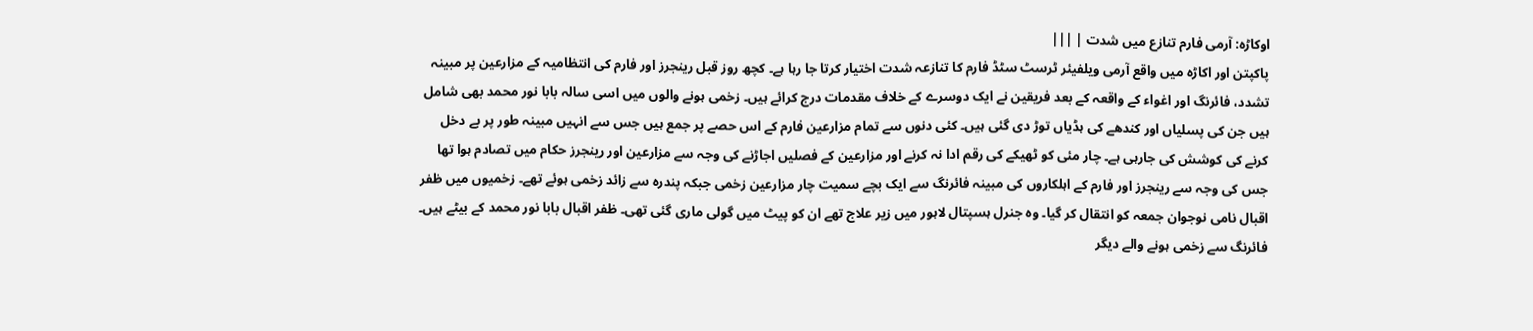اوکاڑہ: آرمی فارم تنازع میں شدت | |||
پاکپتن اور اکاڑہ میں واقع آرمی ویلفیئر ٹرسٹ سٹڈ فارم کا تنازعہ شدت اختیار کرتا جا رہا ہے۔ کچھ روز قبل رینجرز اور فارم کی انتظامیہ کے مزارعین پر مبینہ تشدد، فائرنگ اور اغواء کے واقعہ کے بعد فریقین نے ایک دوسرے کے خلاف مقدمات درج کرائے ہیں۔ زخمی ہونے والوں میں اسی سالہ بابا نور محمد بھی شامل ہیں جن کی پسلیاں اور کندھے کی ہڈیاں توڑ دی گئی ہیں۔ کئی دنوں سے تمام مزارعین فارم کے اس حصے پر جمع ہیں جس سے انہیں مبینہ طور پر بے دخل کرنے کی کوشش کی جارہی ہے۔ چار مئی کو ٹھیکے کی رقم ادا نہ کرنے اور مزارعین کے فصلیں اجاڑنے کی وجہ سے مزارعین اور رینجرز حکام میں تصادم ہوا تھا جس کی وجہ سے رینجرز اور فارم کے اہلکاروں کی مبینہ فائرنگ سے ایک بچے سمیت چار مزارعین زخمی جبکہ پندرہ سے زائد زخمی ہوئے تھے۔ زخمیوں میں ظفر اقبال نامی نوجوان جمعہ کو انتقال کر گیا۔ وہ جنرل ہسپتال لاہور میں زیر علاج تھے ان کو پیٹ میں گولی ماری گئی تھی۔ ظفر اقبال بابا نور محمد کے بیٹے ہیں۔ فائرنگ سے زخمی ہونے والے دیگر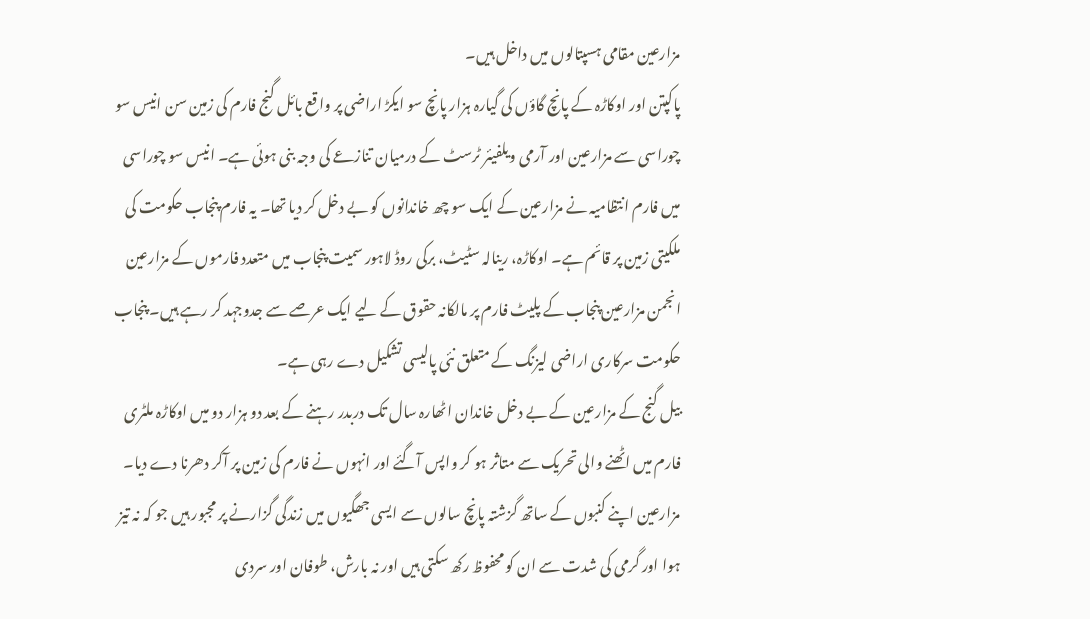مزارعین مقامی ہسپتالوں میں داخل ہیں۔
پاکپتن اور اوکاڑہ کے پانچ گاؤں کی گیارہ ہزار پانچ سو ایکڑ اراضی پر واقع بائل گنج فارم کی زمین سن انیس سو چوراسی سے مزارعین اور آرمی ویلفیئر ٹرسٹ کے درمیان تنازعے کی وجہ بنی ہوئی ہے۔ انیس سو چوراسی میں فارم انتظامیہ نے مزارعین کے ایک سو چھ خاندانوں کو بے دخل کر دیا تھا۔ یہ فارم پنجاب حکومت کی ملکیتی زمین پر قائم ہے۔ اوکاڑہ، رینالہ سٹیٹ، برکی روڈ لاہور سمیت پنجاب میں متعدد فارموں کے مزارعین انجمن مزارعین پنجاب کے پلیٹ فارم پر مالکانہ حقوق کے لیے ایک عرصے سے جدوجہد کر رہے ہیں۔ پنجاب حکومت سرکاری اراضی لیزنگ کے متعلق نئی پالیسی تشکیل دے رہی ہے۔
بیل گنج کے مزارعین کے بے دخل خاندان اٹھارہ سال تک دربدر رہنے کے بعد دو ہزار دو میں اوکاڑہ ملٹری فارم میں اٹھنے والی تحریک سے متاثر ہو کر واپس آگئے اور انہوں نے فارم کی زمین پر آکر دھرنا دے دیا۔ مزارعین اپنے کنبوں کے ساتھ گزشتہ پانچ سالوں سے ایسی جھگیوں میں زندگی گزارنے پر مجبور ہیں جو کہ نہ تیز ہوا اور گرمی کی شدت سے ان کو محفوظ رکھ سکتی ہیں اور نہ بارش، طوفان اور سردی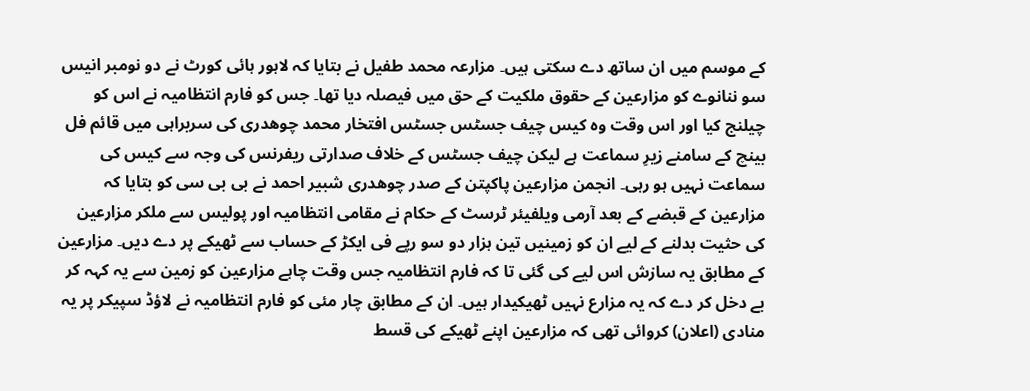کے موسم میں ان ساتھ دے سکتی ہیں۔ مزارعہ محمد طفیل نے بتایا کہ لاہور ہائی کورٹ نے دو نومبر انیس سو ننانوے کو مزارعین کے حقوق ملکیت کے حق میں فیصلہ دیا تھا۔ جس کو فارم انتظامیہ نے اس کو چیلنج کیا اور اس وقت وہ کیس چیف جسٹس جسٹس افتخار محمد چوھدری کی سربراہی میں قائم فل بینچ کے سامنے زیرِ سماعت ہے لیکن چیف جسٹس کے خلاف صدارتی ریفرنس کی وجہ سے کیس کی سماعت نہیں ہو رہی۔ انجمن مزارعین پاکپتن کے صدر چوھدری شبیر احمد نے بی بی سی کو بتایا کہ مزارعین کے قبضے کے بعد آرمی ویلفیئر ٹرسٹ کے حکام نے مقامی انتظامیہ اور پولیس سے ملکر مزارعین کی حثیت بدلنے کے لیے ان کو زمینیں تین ہزار دو سو رپے فی ایکڑ کے حساب سے ٹھیکے پر دے دیں۔ مزارعین کے مطابق یہ سازش اس لیے کی گئی تا کہ فارم انتظامیہ جس وقت چاہے مزارعین کو زمین سے یہ کہہ کر بے دخل کر دے کہ یہ مزارع نہیں ٹھیکیدار ہیں۔ ان کے مطابق چار مئی کو فارم انتظامیہ نے لاؤڈ سپیکر پر یہ منادی (اعلان) کروائی تھی کہ مزارعین اپنے ٹھیکے کی قسط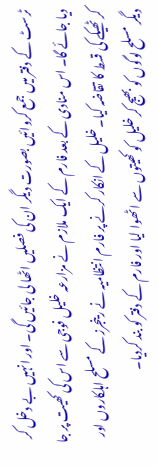ٹرسٹ کے دفتر میں جمع کروائیں بصورت دیگر ان کی فصلیں اٹھا لی جائیں گی۔ اور انہیں بے دخل کر دیا جائے گا۔ اس منادی کے بعد فارم کے ایک ملازم نے مزارعہ خلیل فوجی سے اس کی کھیت پر جا کر ٹھیکے کی قسط کا تقاضہ کیا۔ خلیل کے انکار کرنے پر فارم انتظامیہ نے رینجرز کے مسلح اہلکاروں اور دیگر مسلح لوگوں کو بھیج کر خلیل کو کھیتوں سے اٹھوا لیا اور فارم کے دفتر کو بند کردیا۔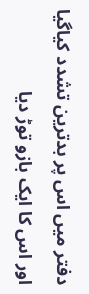دفتر میں اس پر بدترین تشدد کیاگیا اور اس کا ایک بازو توڑ دیا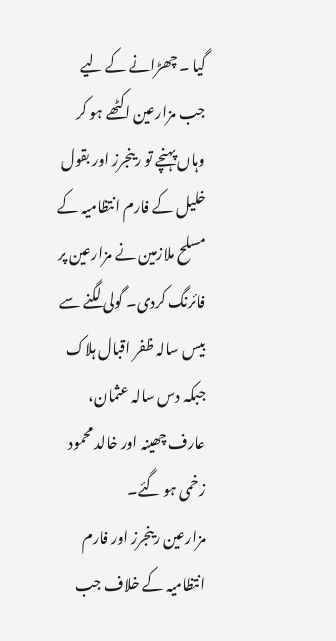گیا ۔ چھڑانے کے لیے جب مزارعین اکٹھے ہو کر وہاں پہنچے تو رینجرز اور بقول خلیل کے فارم انتظامیہ کے مسلح ملازمین نے مزارعین پر فائرنگ کردی۔ گولی لگنے سے بیس سالہ ظفر اقبال ہلاک جبکہ دس سالہ عثمان، عارف چھینہ اور خالد محمود زخمی ہو گئے۔
مزارعین رینجرز اور فارم انتظامیہ کے خلاف جب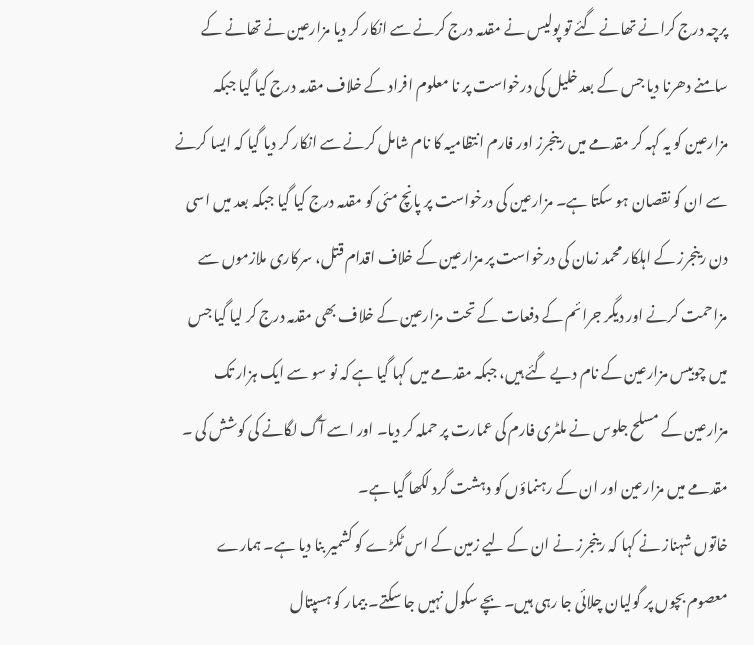پرچہ درج کرانے تھانے گئے تو پولیس نے مقدمہ درج کرنے سے انکار کر دیا مزارعین نے تھانے کے سامنے دھرنا دیا جس کے بعد خلیل کی درخواست پر نا معلوم افراد کے خلاف مقدمہ درج کیا گیا جبکہ مزارعین کو یہ کہہ کر مقدمے میں رینجرز اور فارم انتظامیہ کا نام شامل کرنے سے انکار کر دیا گیا کہ ایسا کرنے سے ان کو نقصان ہو سکتا ہے۔ مزارعین کی درخواست پر پانچ مئی کو مقدمہ درج کیا گیا جبکہ بعد میں اسی دن رینجرز کے اہلکار محمد زمان کی درخواست پر مزارعین کے خلاف اقدام قتل، سرکاری ملازموں سے مزاحمت کرنے اور دیگر جرائم کے دفعات کے تحت مزارعین کے خلاف بھی مقدمہ درج کر لیا گیا جس میں چوبیس مزارعین کے نام دیے گئے ہیں، جبکہ مقدمے میں کہا گیا ہے کہ نو سو سے ایک ہزار تک مزارعین کے مسلح جلوس نے ملٹری فارم کی عمارت پر حملہ کر دیا۔ اور اسے آگ لگانے کی کوشش کی ۔ مقدمے میں مزارعین اور ان کے رہنماؤں کو دہشت گرد لکھا گیا ہے۔
خاتوں شہناز نے کہا کہ رینجرز نے ان کے لیے زمین کے اس ٹکڑے کو کشمیر بنا دیا ہے۔ ہمارے معصوم بچوں پر گولیان چلائی جا رہی ہیں۔ بچے سکول نہیں جا سکتے۔ بیمار کو ہسپتال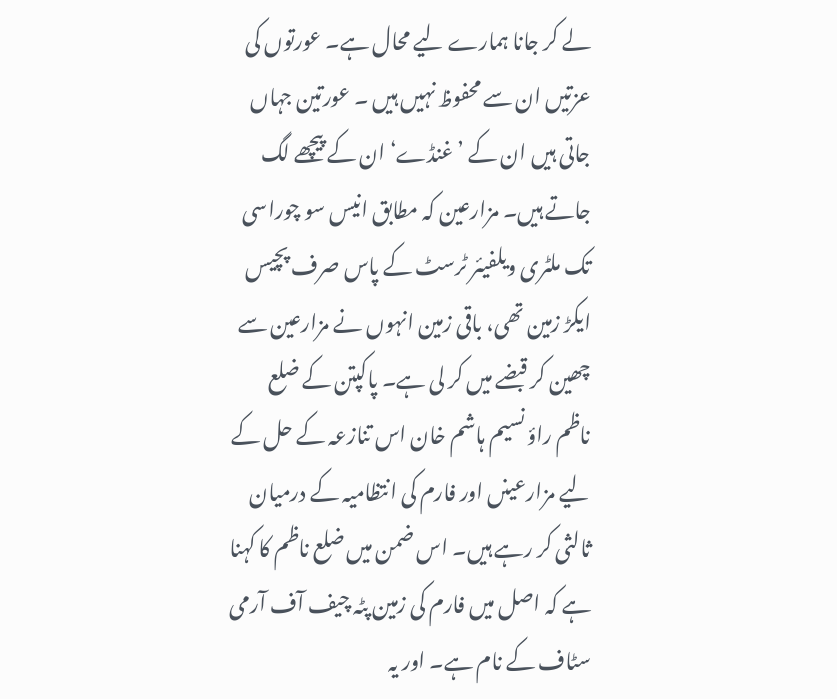لے کر جانا ہمارے لیے محال ہے۔ عورتوں کی عزتیں ان سے محفوظ نہیں ہیں ۔ عورتین جہاں جاتی ہیں ان کے ’غنڈے‘ ان کے پیچھے لگ جاتے ہیں۔ مزارعین کہ مطابق انیس سو چوراسی تک ملٹری ویلفیئر ٹرسٹ کے پاس صرف پچیس ایکڑ زمین تھی، باقی زمین انہوں نے مزارعین سے چھین کر قبضے میں کر لی ہے۔ پاکپتن کے ضلع ناظم راؤ نسیم ہاشم خان اس تنازعہ کے حل کے لیے مزارعینں اور فارم کی انتظامیہ کے درمیان ثالثی کر رہے ہیں۔ اس ضمن میں ضلع ناظم کا کہنا ہے کہ اصل میں فارم کی زمین پٹہ چیف آف آرمی سٹاف کے نام ہے۔ اور یہ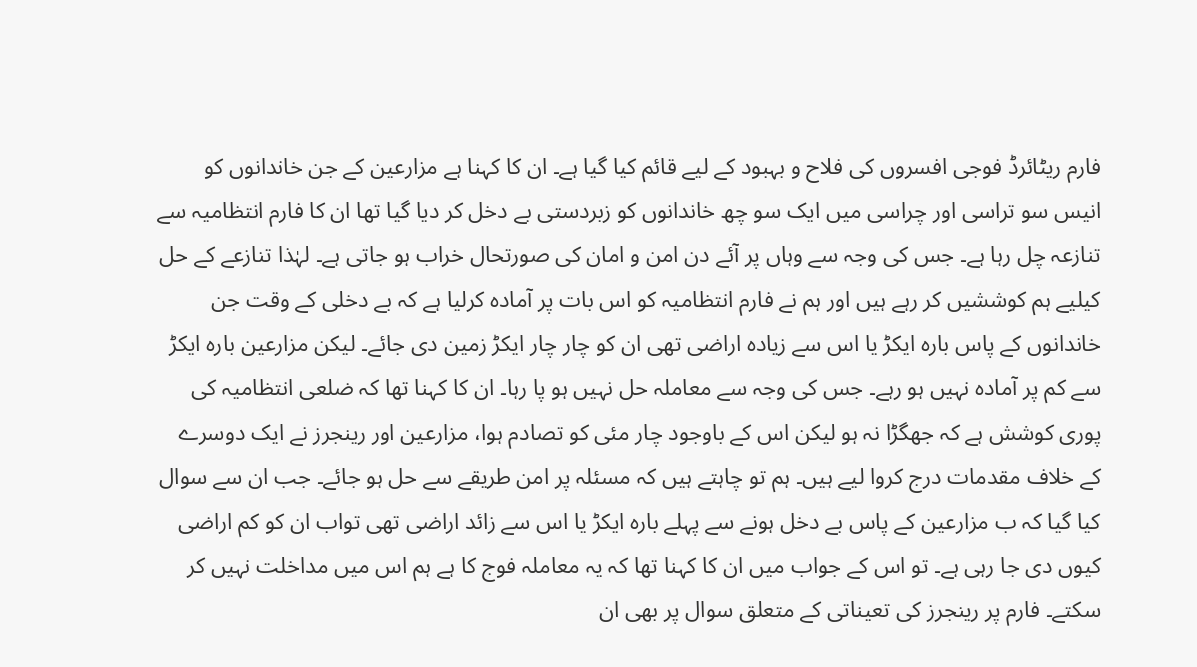فارم ریٹائرڈ فوجی افسروں کی فلاح و بہبود کے لیے قائم کیا گیا ہے۔ ان کا کہنا ہے مزارعین کے جن خاندانوں کو انیس سو تراسی اور چراسی میں ایک سو چھ خاندانوں کو زبردستی بے دخل کر دیا گیا تھا ان کا فارم انتظامیہ سے تنازعہ چل رہا ہے۔ جس کی وجہ سے وہاں پر آئے دن امن و امان کی صورتحال خراب ہو جاتی ہے۔ لہٰذا تنازعے کے حل کیلیے ہم کوششیں کر رہے ہیں اور ہم نے فارم انتظامیہ کو اس بات پر آمادہ کرلیا ہے کہ بے دخلی کے وقت جن خاندانوں کے پاس بارہ ایکڑ یا اس سے زیادہ اراضی تھی ان کو چار چار ایکڑ زمین دی جائے۔ لیکن مزارعین بارہ ایکڑ سے کم پر آمادہ نہیں ہو رہے۔ جس کی وجہ سے معاملہ حل نہیں ہو پا رہا۔ ان کا کہنا تھا کہ ضلعی انتظامیہ کی پوری کوشش ہے کہ جھگڑا نہ ہو لیکن اس کے باوجود چار مئی کو تصادم ہوا، مزارعین اور رینجرز نے ایک دوسرے کے خلاف مقدمات درج کروا لیے ہیں۔ ہم تو چاہتے ہیں کہ مسئلہ پر امن طریقے سے حل ہو جائے۔ جب ان سے سوال کیا گیا کہ ب مزارعین کے پاس بے دخل ہونے سے پہلے بارہ ایکڑ یا اس سے زائد اراضی تھی تواب ان کو کم اراضی کیوں دی جا رہی ہے۔ تو اس کے جواب میں ان کا کہنا تھا کہ یہ معاملہ فوج کا ہے ہم اس میں مداخلت نہیں کر سکتے۔ فارم پر رینجرز کی تعیناتی کے متعلق سوال پر بھی ان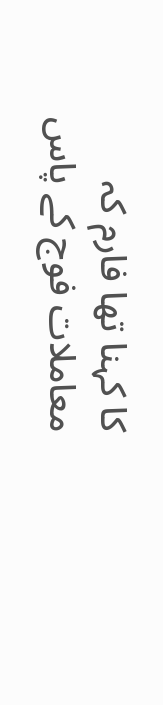کا کہنا تھا فارم کہ معاملات فوج کے پاس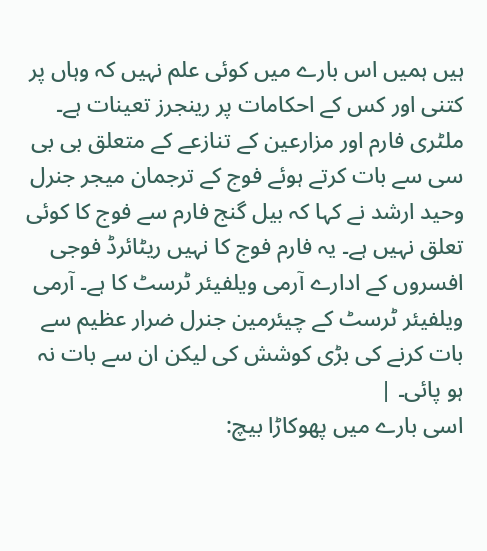ہیں ہمیں اس بارے میں کوئی علم نہیں کہ وہاں پر کتنی اور کس کے احکامات پر رینجرز تعینات ہے۔ ملٹری فارم اور مزارعین کے تنازعے کے متعلق بی بی سی سے بات کرتے ہوئے فوج کے ترجمان میجر جنرل وحید ارشد نے کہا کہ بیل گنج فارم سے فوج کا کوئی تعلق نہیں ہے۔ یہ فارم فوج کا نہیں ریٹائرڈ فوجی افسروں کے ادارے آرمی ویلفیئر ٹرسٹ کا ہے۔ آرمی ویلفیئر ٹرسٹ کے چیئرمین جنرل ضرار عظیم سے بات کرنے کی بڑی کوشش کی لیکن ان سے بات نہ ہو پائی۔ |
اسی بارے میں پھوکاڑا بیچ: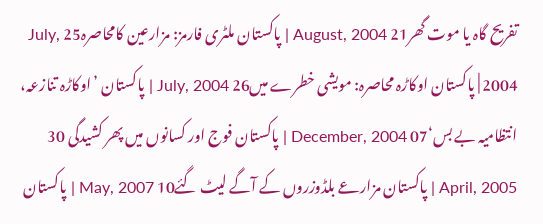تفریح گاہ یا موت گھر21 August, 2004 | پاکستان ملٹری فارمز: مزارعین کامحاصرہ25 July, 2004 | پاکستان اوکاڑہ محاصرہ: مویشی خطرے میں26 July, 2004 | پاکستان ’اوکاڑہ تنازعہ، انتظامیہ بے بس‘07 December, 2004 | پاکستان فوج اور کسانوں میں پھر کشیدگی 30 April, 2005 | پاکستان مزارعے بلڈوزروں کے آگے لیٹ گئے10 May, 2007 | پاکستان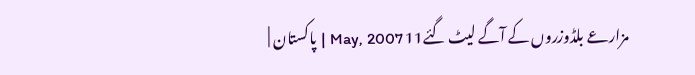مزارعے بلڈوزروں کے آگے لیٹ گئے11 May, 2007 | پاکستان |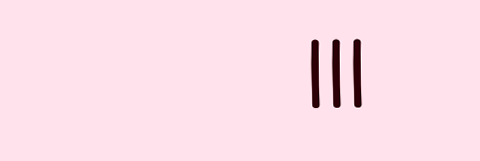|||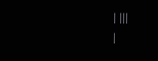| |||
|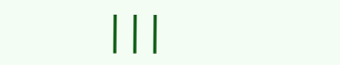|||